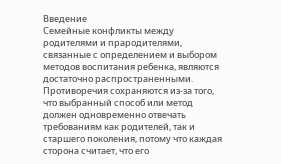Введение
Семейные конфликты между родителями и прародителями, связанные с определением и выбором методов воспитания ребенка, являются достаточно распространенными. Противоречия сохраняются из-за того, что выбранный способ или метод должен одновременно отвечать требованиям как родителей, так и старшего поколения, потому что каждая сторона считает, что его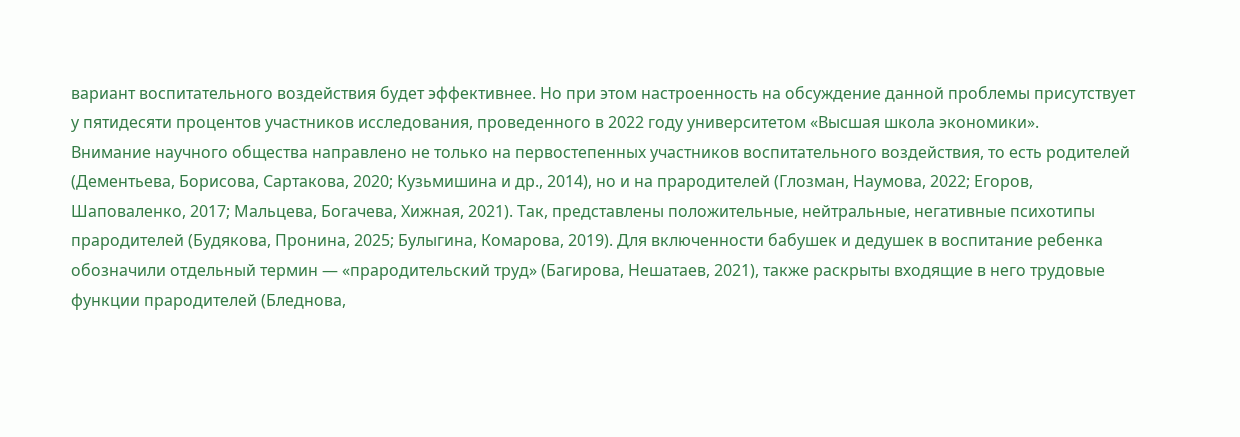вариант воспитательного воздействия будет эффективнее. Но при этом настроенность на обсуждение данной проблемы присутствует у пятидесяти процентов участников исследования, проведенного в 2022 году университетом «Высшая школа экономики».
Внимание научного общества направлено не только на первостепенных участников воспитательного воздействия, то есть родителей (Дементьева, Борисова, Сартакова, 2020; Кузьмишина и др., 2014), но и на прародителей (Глозман, Наумова, 2022; Егоров, Шаповаленко, 2017; Мальцева, Богачева, Хижная, 2021). Так, представлены положительные, нейтральные, негативные психотипы прародителей (Будякова, Пронина, 2025; Булыгина, Комарова, 2019). Для включенности бабушек и дедушек в воспитание ребенка обозначили отдельный термин — «прародительский труд» (Багирова, Нешатаев, 2021), также раскрыты входящие в него трудовые функции прародителей (Бледнова,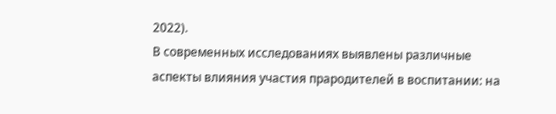2022).
В современных исследованиях выявлены различные аспекты влияния участия прародителей в воспитании: на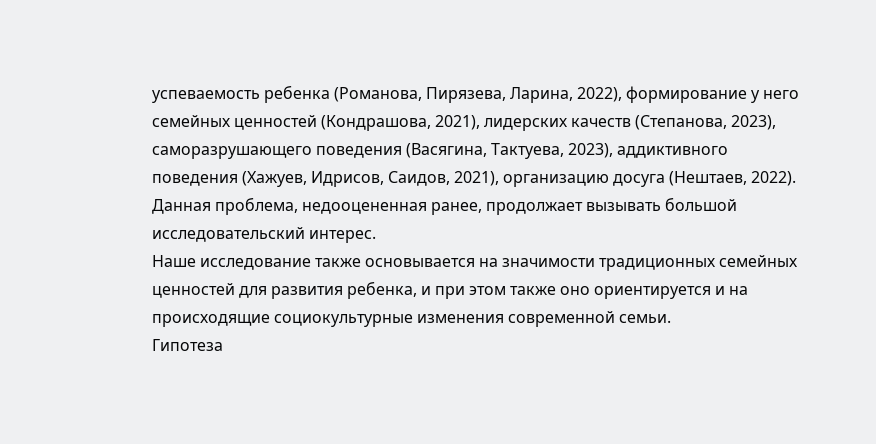успеваемость ребенка (Романова, Пирязева, Ларина, 2022), формирование у него семейных ценностей (Кондрашова, 2021), лидерских качеств (Степанова, 2023), саморазрушающего поведения (Васягина, Тактуева, 2023), аддиктивного поведения (Хажуев, Идрисов, Саидов, 2021), организацию досуга (Нештаев, 2022). Данная проблема, недооцененная ранее, продолжает вызывать большой исследовательский интерес.
Наше исследование также основывается на значимости традиционных семейных ценностей для развития ребенка, и при этом также оно ориентируется и на происходящие социокультурные изменения современной семьи.
Гипотеза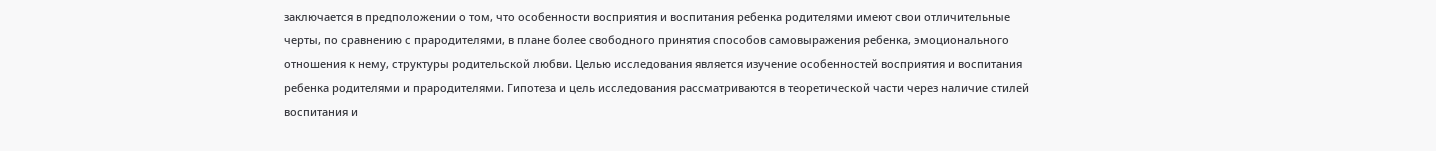заключается в предположении о том, что особенности восприятия и воспитания ребенка родителями имеют свои отличительные черты, по сравнению с прародителями, в плане более свободного принятия способов самовыражения ребенка, эмоционального отношения к нему, структуры родительской любви. Целью исследования является изучение особенностей восприятия и воспитания ребенка родителями и прародителями. Гипотеза и цель исследования рассматриваются в теоретической части через наличие стилей воспитания и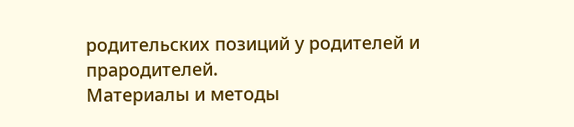родительских позиций у родителей и прародителей.
Материалы и методы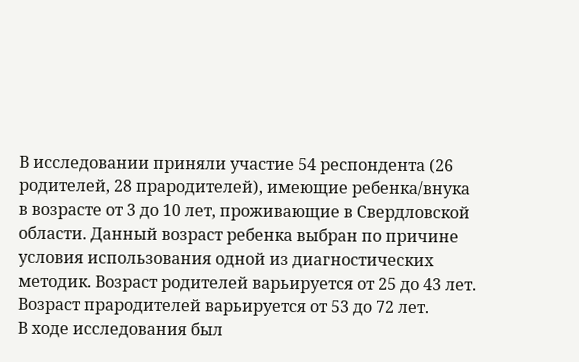В исследовании приняли участие 54 респондента (26 родителей, 28 прародителей), имеющие ребенка/внука в возрасте от 3 до 10 лет, проживающие в Свердловской области. Данный возраст ребенка выбран по причине условия использования одной из диагностических методик. Возраст родителей варьируется от 25 до 43 лет. Возраст прародителей варьируется от 53 до 72 лет.
В ходе исследования был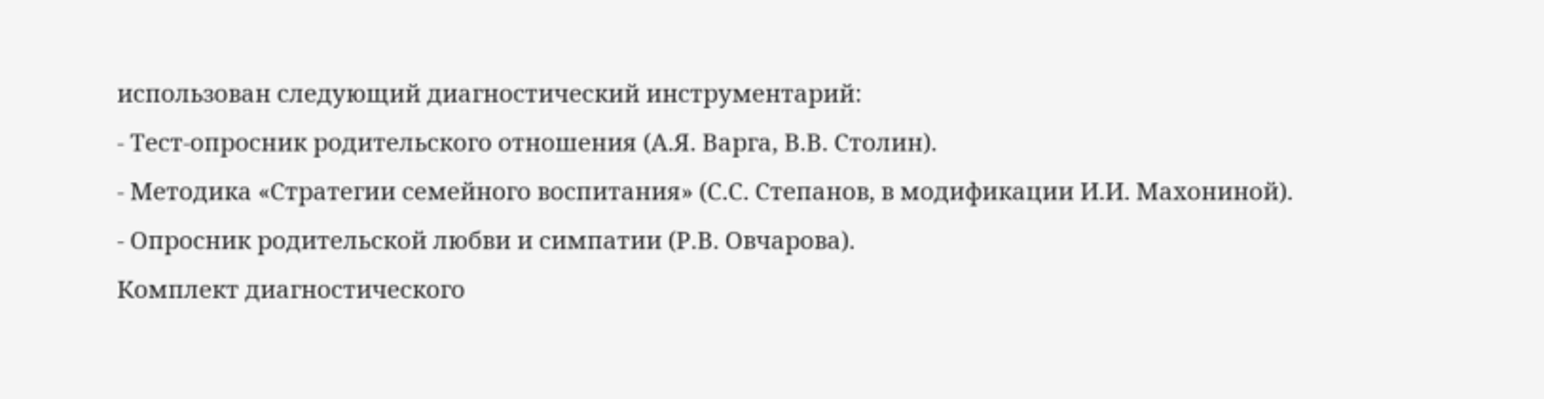использован следующий диагностический инструментарий:
- Тест-опросник родительского отношения (А.Я. Варга, В.В. Столин).
- Методика «Стратегии семейного воспитания» (С.С. Степанов, в модификации И.И. Махониной).
- Опросник родительской любви и симпатии (Р.В. Овчарова).
Комплект диагностического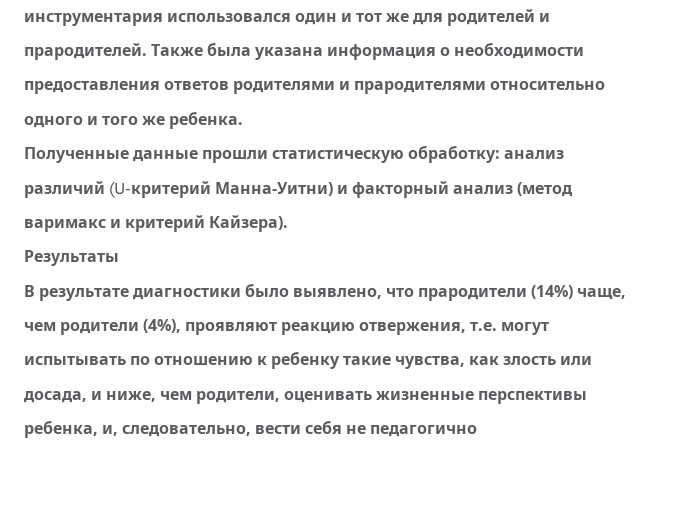инструментария использовался один и тот же для родителей и прародителей. Также была указана информация о необходимости предоставления ответов родителями и прародителями относительно одного и того же ребенка.
Полученные данные прошли статистическую обработку: анализ различий (U-критерий Манна-Уитни) и факторный анализ (метод варимакс и критерий Кайзера).
Результаты
В результате диагностики было выявлено, что прародители (14%) чаще, чем родители (4%), проявляют реакцию отвержения, т.е. могут испытывать по отношению к ребенку такие чувства, как злость или досада, и ниже, чем родители, оценивать жизненные перспективы ребенка, и, следовательно, вести себя не педагогично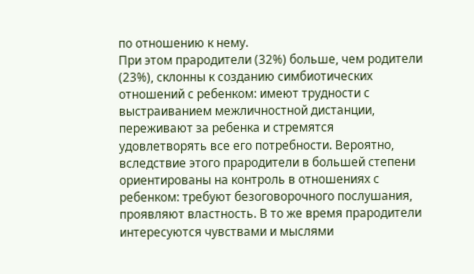по отношению к нему.
При этом прародители (32%) больше, чем родители (23%), склонны к созданию симбиотических отношений с ребенком: имеют трудности с выстраиванием межличностной дистанции, переживают за ребенка и стремятся удовлетворять все его потребности. Вероятно, вследствие этого прародители в большей степени ориентированы на контроль в отношениях с ребенком: требуют безоговорочного послушания, проявляют властность. В то же время прародители интересуются чувствами и мыслями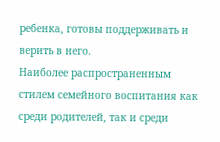ребенка, готовы поддерживать и верить в него.
Наиболее распространенным стилем семейного воспитания как среди родителей, так и среди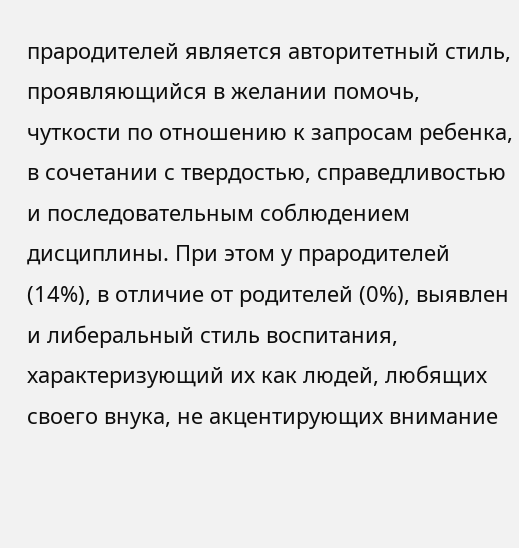прародителей является авторитетный стиль, проявляющийся в желании помочь, чуткости по отношению к запросам ребенка, в сочетании с твердостью, справедливостью и последовательным соблюдением дисциплины. При этом у прародителей (14%), в отличие от родителей (0%), выявлен и либеральный стиль воспитания, характеризующий их как людей, любящих своего внука, не акцентирующих внимание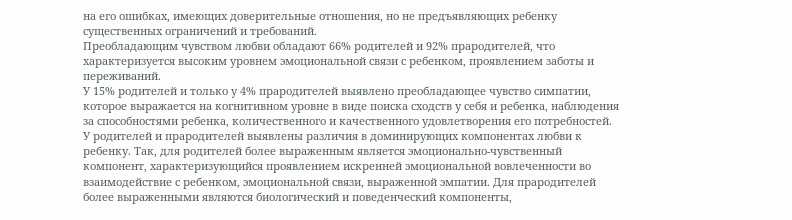на его ошибках, имеющих доверительные отношения, но не предъявляющих ребенку существенных ограничений и требований.
Преобладающим чувством любви обладают 66% родителей и 92% прародителей, что характеризуется высоким уровнем эмоциональной связи с ребенком, проявлением заботы и переживаний.
У 15% родителей и только у 4% прародителей выявлено преобладающее чувство симпатии, которое выражается на когнитивном уровне в виде поиска сходств у себя и ребенка, наблюдения за способностями ребенка, количественного и качественного удовлетворения его потребностей.
У родителей и прародителей выявлены различия в доминирующих компонентах любви к ребенку. Так, для родителей более выраженным является эмоционально-чувственный компонент, характеризующийся проявлением искренней эмоциональной вовлеченности во взаимодействие с ребенком, эмоциональной связи, выраженной эмпатии. Для прародителей более выраженными являются биологический и поведенческий компоненты,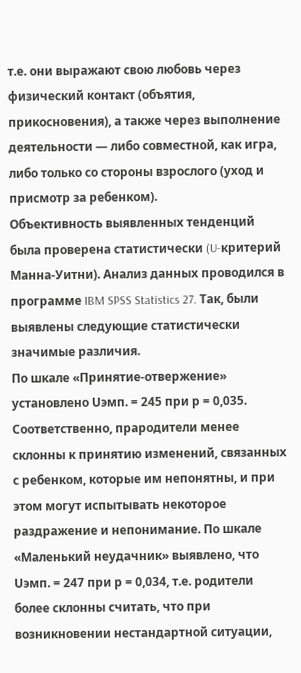т.е. они выражают свою любовь через физический контакт (объятия, прикосновения), а также через выполнение деятельности — либо совместной, как игра, либо только со стороны взрослого (уход и присмотр за ребенком).
Объективность выявленных тенденций была проверена статистически (U-критерий Манна-Уитни). Анализ данных проводился в программе IBM SPSS Statistics 27. Так, были выявлены следующие статистически значимые различия.
По шкале «Принятие-отвержение» установлено Uэмп. = 245 при р = 0,035. Соответственно, прародители менее склонны к принятию изменений, связанных с ребенком, которые им непонятны, и при этом могут испытывать некоторое раздражение и непонимание. По шкале «Маленький неудачник» выявлено, что Uэмп. = 247 при р = 0,034, т.е. родители более склонны считать, что при возникновении нестандартной ситуации,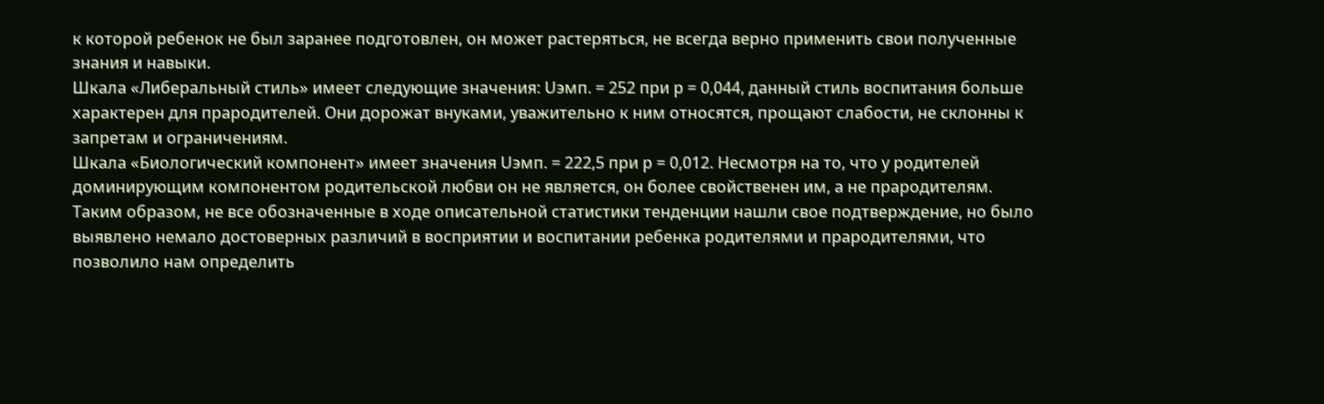к которой ребенок не был заранее подготовлен, он может растеряться, не всегда верно применить свои полученные знания и навыки.
Шкала «Либеральный стиль» имеет следующие значения: Uэмп. = 252 при р = 0,044, данный стиль воспитания больше характерен для прародителей. Они дорожат внуками, уважительно к ним относятся, прощают слабости, не склонны к запретам и ограничениям.
Шкала «Биологический компонент» имеет значения Uэмп. = 222,5 при р = 0,012. Несмотря на то, что у родителей доминирующим компонентом родительской любви он не является, он более свойственен им, а не прародителям.
Таким образом, не все обозначенные в ходе описательной статистики тенденции нашли свое подтверждение, но было выявлено немало достоверных различий в восприятии и воспитании ребенка родителями и прародителями, что позволило нам определить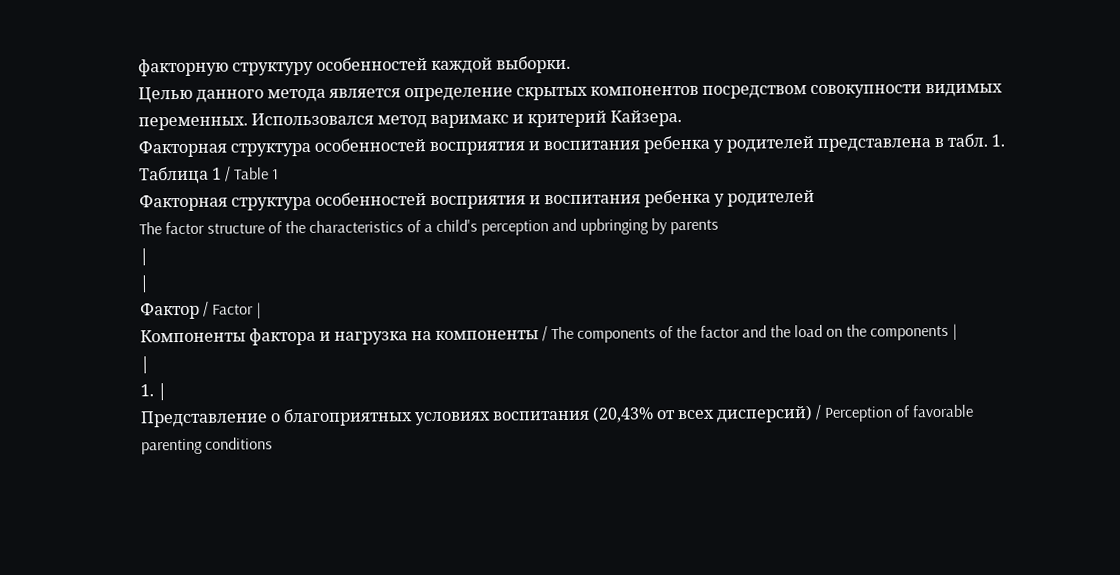факторную структуру особенностей каждой выборки.
Целью данного метода является определение скрытых компонентов посредством совокупности видимых переменных. Использовался метод варимакс и критерий Кайзера.
Факторная структура особенностей восприятия и воспитания ребенка у родителей представлена в табл. 1.
Таблица 1 / Table 1
Факторная структура особенностей восприятия и воспитания ребенка у родителей
The factor structure of the characteristics of a child's perception and upbringing by parents
|
|
Фактор / Factor |
Компоненты фактора и нагрузка на компоненты / The components of the factor and the load on the components |
|
1. |
Представление о благоприятных условиях воспитания (20,43% от всех дисперсий) / Perception of favorable parenting conditions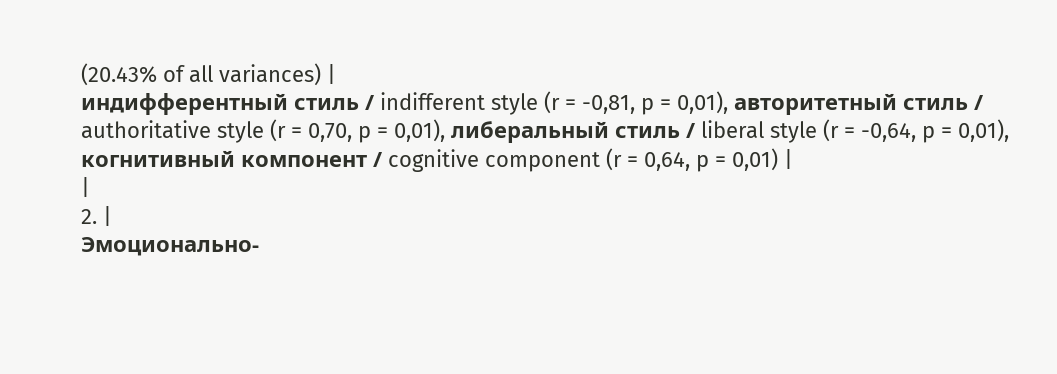(20.43% of all variances) |
индифферентный стиль / indifferent style (r = -0,81, p = 0,01), авторитетный стиль / authoritative style (r = 0,70, p = 0,01), либеральный стиль / liberal style (r = -0,64, p = 0,01), когнитивный компонент / cognitive component (r = 0,64, p = 0,01) |
|
2. |
Эмоционально-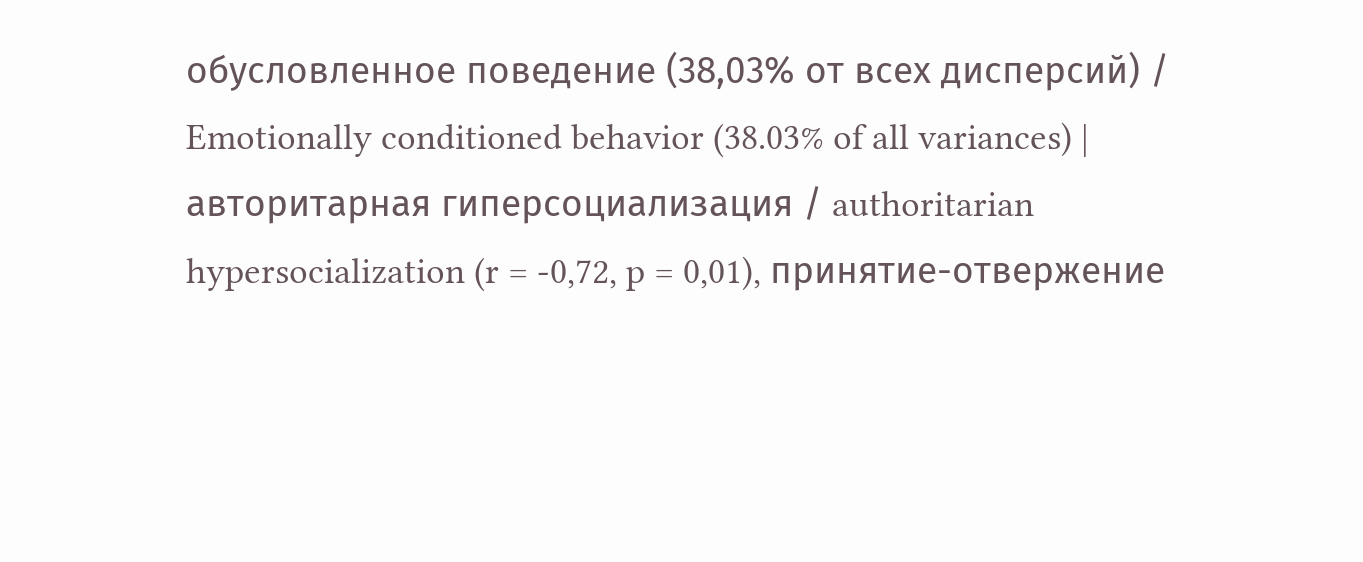обусловленное поведение (38,03% от всех дисперсий) / Emotionally conditioned behavior (38.03% of all variances) |
авторитарная гиперсоциализация / authoritarian hypersocialization (r = -0,72, p = 0,01), принятие-отвержение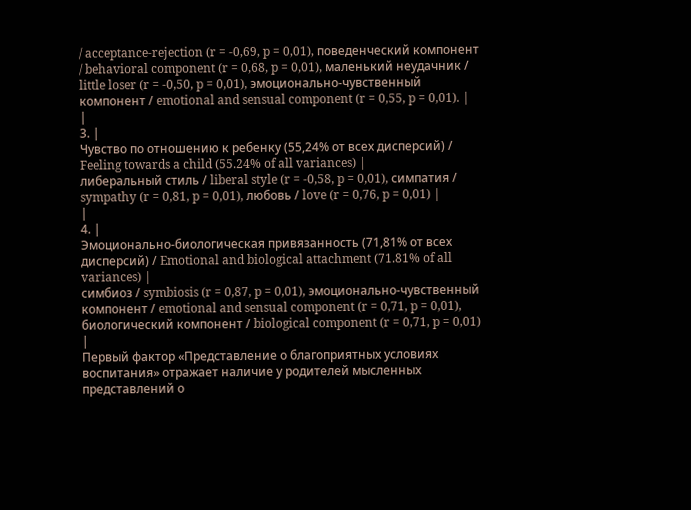/ acceptance-rejection (r = -0,69, p = 0,01), поведенческий компонент / behavioral component (r = 0,68, p = 0,01), маленький неудачник / little loser (r = -0,50, p = 0,01), эмоционально-чувственный компонент / emotional and sensual component (r = 0,55, p = 0,01). |
|
3. |
Чувство по отношению к ребенку (55,24% от всех дисперсий) / Feeling towards a child (55.24% of all variances) |
либеральный стиль / liberal style (r = -0,58, p = 0,01), симпатия / sympathy (r = 0,81, p = 0,01), любовь / love (r = 0,76, p = 0,01) |
|
4. |
Эмоционально-биологическая привязанность (71,81% от всех дисперсий) / Emotional and biological attachment (71.81% of all variances) |
симбиоз / symbiosis (r = 0,87, p = 0,01), эмоционально-чувственный компонент / emotional and sensual component (r = 0,71, p = 0,01), биологический компонент / biological component (r = 0,71, p = 0,01) |
Первый фактор «Представление о благоприятных условиях воспитания» отражает наличие у родителей мысленных представлений о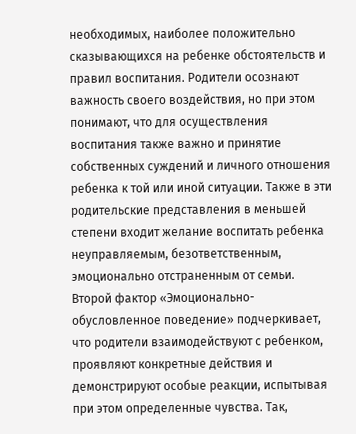необходимых, наиболее положительно сказывающихся на ребенке обстоятельств и правил воспитания. Родители осознают важность своего воздействия, но при этом понимают, что для осуществления воспитания также важно и принятие собственных суждений и личного отношения ребенка к той или иной ситуации. Также в эти родительские представления в меньшей степени входит желание воспитать ребенка неуправляемым, безответственным, эмоционально отстраненным от семьи.
Второй фактор «Эмоционально-обусловленное поведение» подчеркивает, что родители взаимодействуют с ребенком, проявляют конкретные действия и демонстрируют особые реакции, испытывая при этом определенные чувства. Так,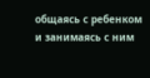общаясь с ребенком и занимаясь с ним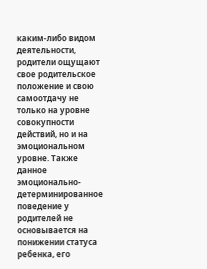каким-либо видом деятельности, родители ощущают свое родительское положение и свою самоотдачу не только на уровне совокупности действий, но и на эмоциональном уровне. Также данное эмоционально-детерминированное поведение у родителей не основывается на понижении статуса ребенка, его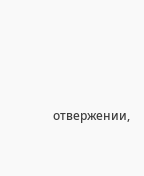отвержении,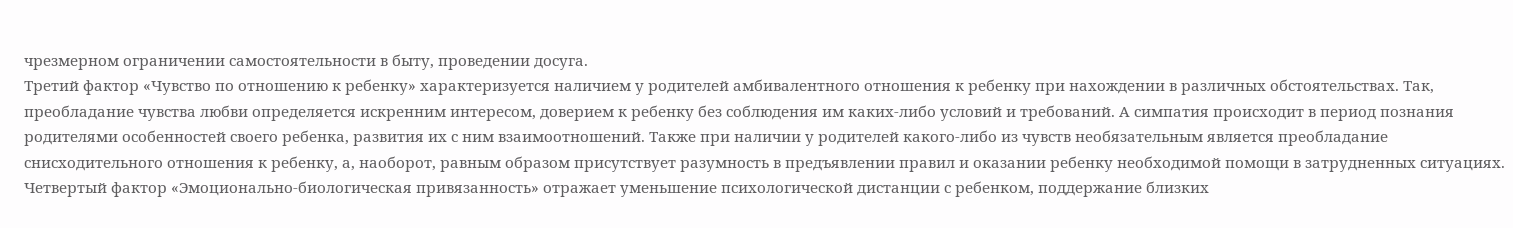чрезмерном ограничении самостоятельности в быту, проведении досуга.
Третий фактор «Чувство по отношению к ребенку» характеризуется наличием у родителей амбивалентного отношения к ребенку при нахождении в различных обстоятельствах. Так, преобладание чувства любви определяется искренним интересом, доверием к ребенку без соблюдения им каких-либо условий и требований. А симпатия происходит в период познания родителями особенностей своего ребенка, развития их с ним взаимоотношений. Также при наличии у родителей какого-либо из чувств необязательным является преобладание снисходительного отношения к ребенку, а, наоборот, равным образом присутствует разумность в предъявлении правил и оказании ребенку необходимой помощи в затрудненных ситуациях.
Четвертый фактор «Эмоционально-биологическая привязанность» отражает уменьшение психологической дистанции с ребенком, поддержание близких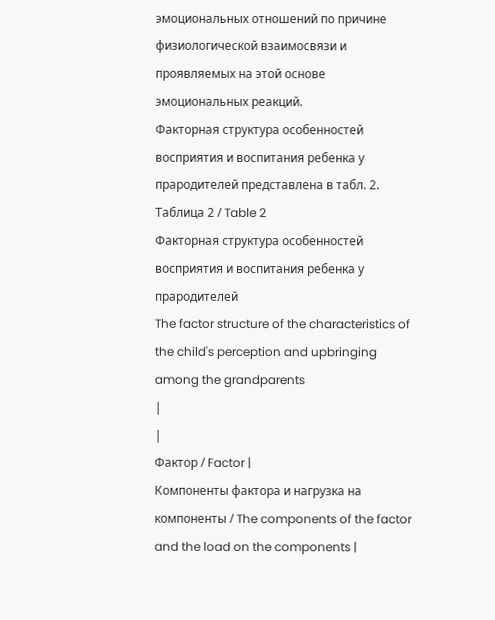эмоциональных отношений по причине физиологической взаимосвязи и проявляемых на этой основе эмоциональных реакций.
Факторная структура особенностей восприятия и воспитания ребенка у прародителей представлена в табл. 2.
Таблица 2 / Table 2
Факторная структура особенностей восприятия и воспитания ребенка у прародителей
The factor structure of the characteristics of the child's perception and upbringing among the grandparents
|
|
Фактор / Factor |
Компоненты фактора и нагрузка на компоненты / The components of the factor and the load on the components |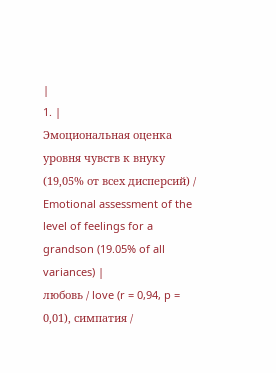|
1. |
Эмоциональная оценка уровня чувств к внуку (19,05% от всех дисперсий) / Emotional assessment of the level of feelings for a grandson (19.05% of all variances) |
любовь / love (r = 0,94, p = 0,01), симпатия /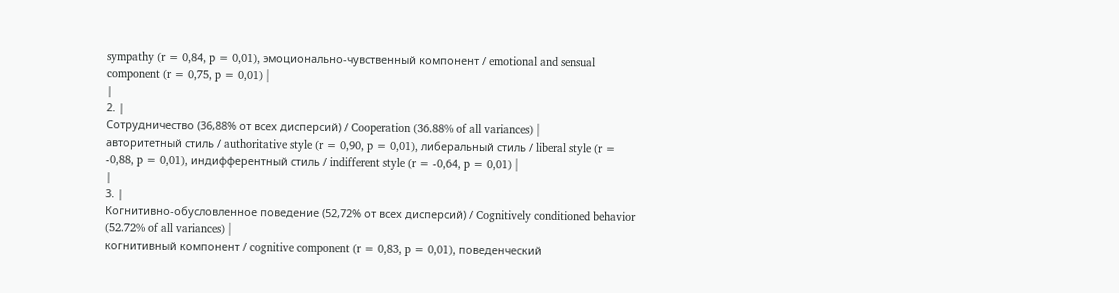sympathy (r = 0,84, p = 0,01), эмоционально-чувственный компонент / emotional and sensual component (r = 0,75, p = 0,01) |
|
2. |
Сотрудничество (36,88% от всех дисперсий) / Cooperation (36.88% of all variances) |
авторитетный стиль / authoritative style (r = 0,90, p = 0,01), либеральный стиль / liberal style (r = -0,88, p = 0,01), индифферентный стиль / indifferent style (r = -0,64, p = 0,01) |
|
3. |
Когнитивно-обусловленное поведение (52,72% от всех дисперсий) / Cognitively conditioned behavior (52.72% of all variances) |
когнитивный компонент / cognitive component (r = 0,83, p = 0,01), поведенческий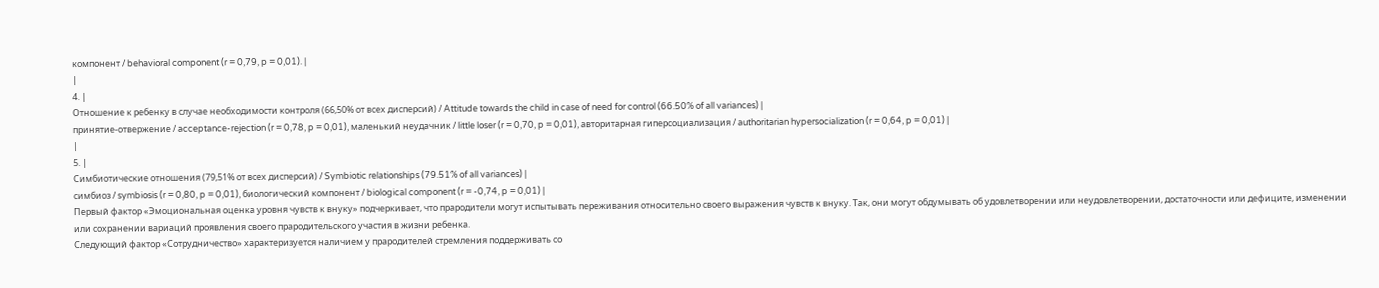компонент / behavioral component (r = 0,79, p = 0,01). |
|
4. |
Отношение к ребенку в случае необходимости контроля (66,50% от всех дисперсий) / Attitude towards the child in case of need for control (66.50% of all variances) |
принятие-отвержение / acceptance-rejection (r = 0,78, p = 0,01), маленький неудачник / little loser (r = 0,70, p = 0,01), авторитарная гиперсоциализация / authoritarian hypersocialization (r = 0,64, p = 0,01) |
|
5. |
Симбиотические отношения (79,51% от всех дисперсий) / Symbiotic relationships (79.51% of all variances) |
симбиоз / symbiosis (r = 0,80, p = 0,01), биологический компонент / biological component (r = -0,74, p = 0,01) |
Первый фактор «Эмоциональная оценка уровня чувств к внуку» подчеркивает, что прародители могут испытывать переживания относительно своего выражения чувств к внуку. Так, они могут обдумывать об удовлетворении или неудовлетворении, достаточности или дефиците, изменении или сохранении вариаций проявления своего прародительского участия в жизни ребенка.
Следующий фактор «Сотрудничество» характеризуется наличием у прародителей стремления поддерживать со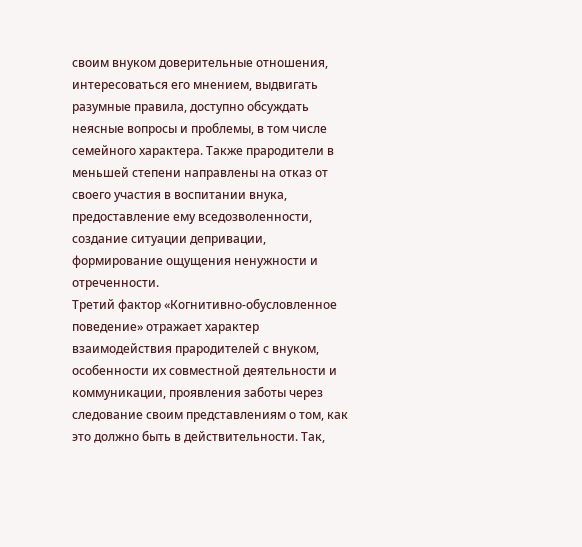своим внуком доверительные отношения, интересоваться его мнением, выдвигать разумные правила, доступно обсуждать неясные вопросы и проблемы, в том числе семейного характера. Также прародители в меньшей степени направлены на отказ от своего участия в воспитании внука, предоставление ему вседозволенности, создание ситуации депривации, формирование ощущения ненужности и отреченности.
Третий фактор «Когнитивно-обусловленное поведение» отражает характер взаимодействия прародителей с внуком, особенности их совместной деятельности и коммуникации, проявления заботы через следование своим представлениям о том, как это должно быть в действительности. Так,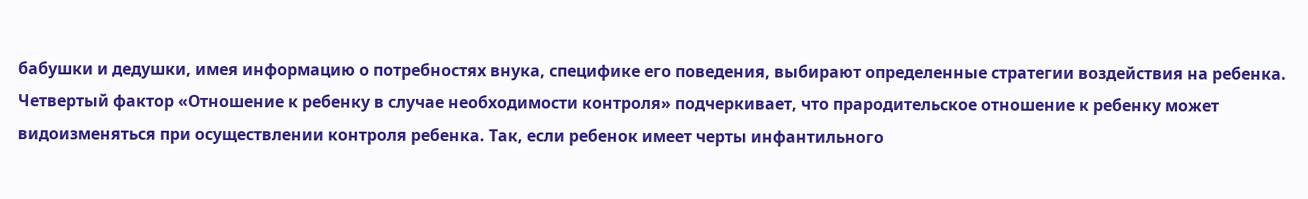бабушки и дедушки, имея информацию о потребностях внука, специфике его поведения, выбирают определенные стратегии воздействия на ребенка.
Четвертый фактор «Отношение к ребенку в случае необходимости контроля» подчеркивает, что прародительское отношение к ребенку может видоизменяться при осуществлении контроля ребенка. Так, если ребенок имеет черты инфантильного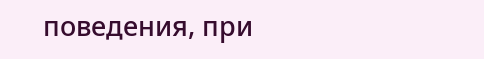поведения, при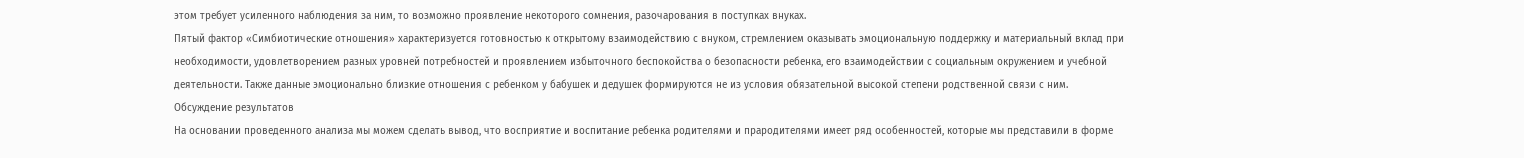этом требует усиленного наблюдения за ним, то возможно проявление некоторого сомнения, разочарования в поступках внуках.
Пятый фактор «Симбиотические отношения» характеризуется готовностью к открытому взаимодействию с внуком, стремлением оказывать эмоциональную поддержку и материальный вклад при необходимости, удовлетворением разных уровней потребностей и проявлением избыточного беспокойства о безопасности ребенка, его взаимодействии с социальным окружением и учебной деятельности. Также данные эмоционально близкие отношения с ребенком у бабушек и дедушек формируются не из условия обязательной высокой степени родственной связи с ним.
Обсуждение результатов
На основании проведенного анализа мы можем сделать вывод, что восприятие и воспитание ребенка родителями и прародителями имеет ряд особенностей, которые мы представили в форме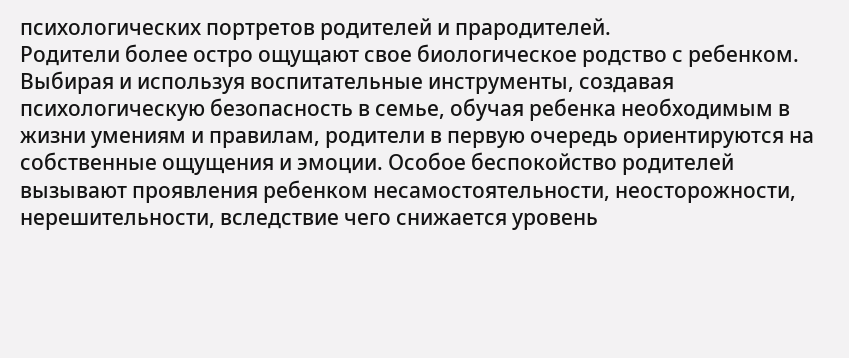психологических портретов родителей и прародителей.
Родители более остро ощущают свое биологическое родство с ребенком. Выбирая и используя воспитательные инструменты, создавая психологическую безопасность в семье, обучая ребенка необходимым в жизни умениям и правилам, родители в первую очередь ориентируются на собственные ощущения и эмоции. Особое беспокойство родителей вызывают проявления ребенком несамостоятельности, неосторожности, нерешительности, вследствие чего снижается уровень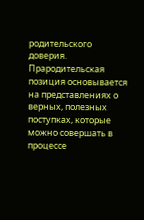родительского доверия.
Прародительская позиция основывается на представлениях о верных, полезных поступках, которые можно совершать в процессе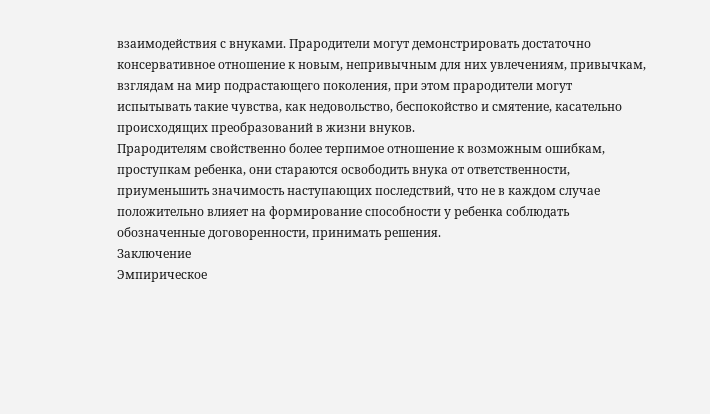взаимодействия с внуками. Прародители могут демонстрировать достаточно консервативное отношение к новым, непривычным для них увлечениям, привычкам, взглядам на мир подрастающего поколения, при этом прародители могут испытывать такие чувства, как недовольство, беспокойство и смятение, касательно происходящих преобразований в жизни внуков.
Прародителям свойственно более терпимое отношение к возможным ошибкам, проступкам ребенка, они стараются освободить внука от ответственности, приуменьшить значимость наступающих последствий, что не в каждом случае положительно влияет на формирование способности у ребенка соблюдать обозначенные договоренности, принимать решения.
Заключение
Эмпирическое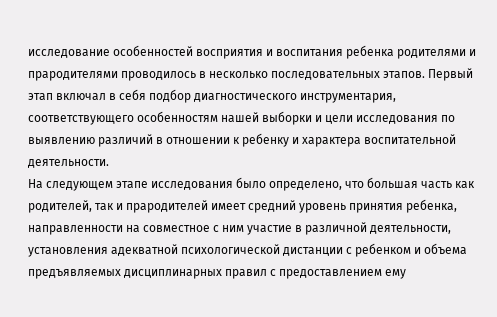исследование особенностей восприятия и воспитания ребенка родителями и прародителями проводилось в несколько последовательных этапов. Первый этап включал в себя подбор диагностического инструментария, соответствующего особенностям нашей выборки и цели исследования по выявлению различий в отношении к ребенку и характера воспитательной деятельности.
На следующем этапе исследования было определено, что большая часть как родителей, так и прародителей имеет средний уровень принятия ребенка, направленности на совместное с ним участие в различной деятельности, установления адекватной психологической дистанции с ребенком и объема предъявляемых дисциплинарных правил с предоставлением ему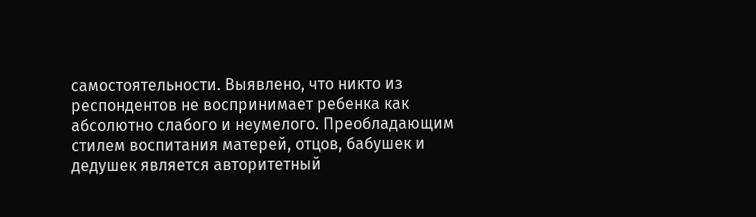самостоятельности. Выявлено, что никто из респондентов не воспринимает ребенка как абсолютно слабого и неумелого. Преобладающим стилем воспитания матерей, отцов, бабушек и дедушек является авторитетный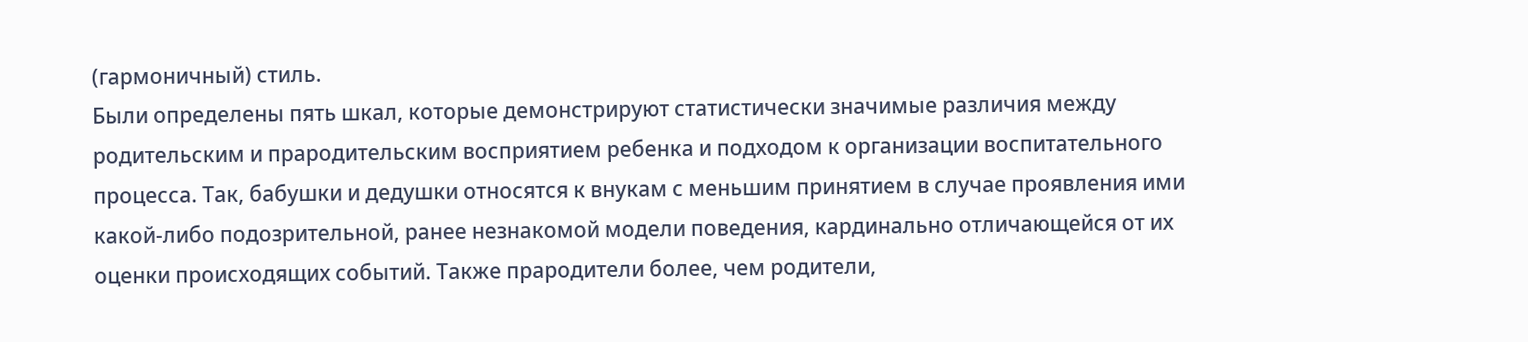(гармоничный) стиль.
Были определены пять шкал, которые демонстрируют статистически значимые различия между родительским и прародительским восприятием ребенка и подходом к организации воспитательного процесса. Так, бабушки и дедушки относятся к внукам с меньшим принятием в случае проявления ими какой-либо подозрительной, ранее незнакомой модели поведения, кардинально отличающейся от их оценки происходящих событий. Также прародители более, чем родители,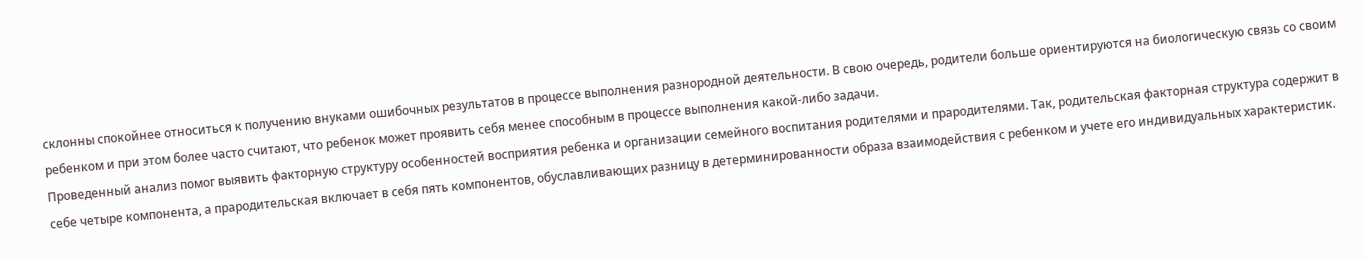склонны спокойнее относиться к получению внуками ошибочных результатов в процессе выполнения разнородной деятельности. В свою очередь, родители больше ориентируются на биологическую связь со своим ребенком и при этом более часто считают, что ребенок может проявить себя менее способным в процессе выполнения какой-либо задачи.
Проведенный анализ помог выявить факторную структуру особенностей восприятия ребенка и организации семейного воспитания родителями и прародителями. Так, родительская факторная структура содержит в себе четыре компонента, а прародительская включает в себя пять компонентов, обуславливающих разницу в детерминированности образа взаимодействия с ребенком и учете его индивидуальных характеристик.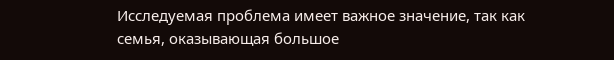Исследуемая проблема имеет важное значение, так как семья, оказывающая большое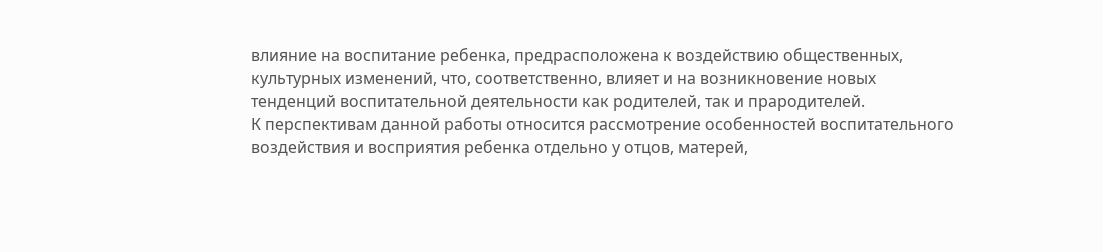влияние на воспитание ребенка, предрасположена к воздействию общественных, культурных изменений, что, соответственно, влияет и на возникновение новых тенденций воспитательной деятельности как родителей, так и прародителей.
К перспективам данной работы относится рассмотрение особенностей воспитательного воздействия и восприятия ребенка отдельно у отцов, матерей,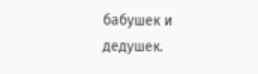бабушек и дедушек.